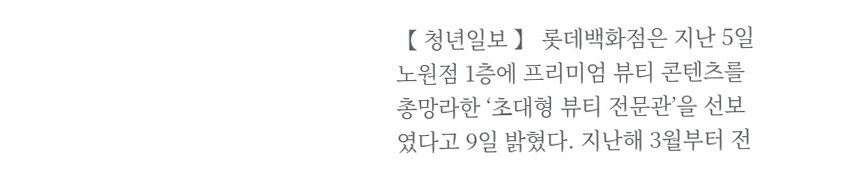【 청년일보 】 롯데백화점은 지난 5일 노원점 1층에 프리미엄 뷰티 콘텐츠를 총망라한 ‘초대형 뷰티 전문관’을 선보였다고 9일 밝혔다. 지난해 3월부터 전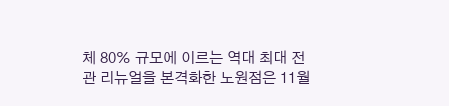체 80% 규모에 이르는 역대 최대 전관 리뉴얼을 본격화한 노원점은 11월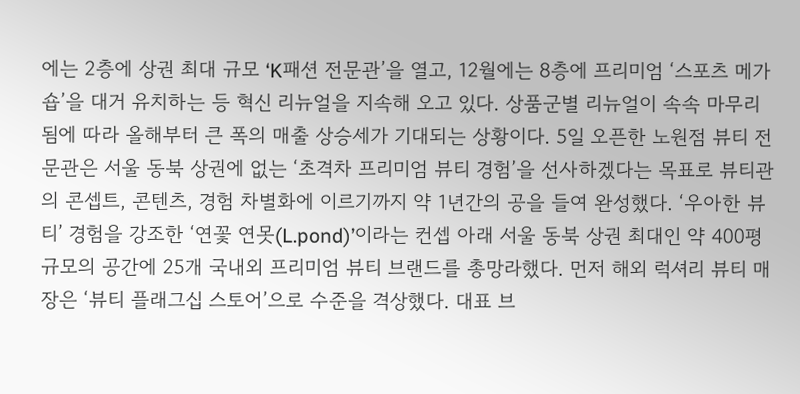에는 2층에 상권 최대 규모 ‘K패션 전문관’을 열고, 12월에는 8층에 프리미엄 ‘스포츠 메가숍’을 대거 유치하는 등 혁신 리뉴얼을 지속해 오고 있다. 상품군별 리뉴얼이 속속 마무리됨에 따라 올해부터 큰 폭의 매출 상승세가 기대되는 상황이다. 5일 오픈한 노원점 뷰티 전문관은 서울 동북 상권에 없는 ‘초격차 프리미엄 뷰티 경험’을 선사하겠다는 목표로 뷰티관의 콘셉트, 콘텐츠, 경험 차별화에 이르기까지 약 1년간의 공을 들여 완성했다. ‘우아한 뷰티’ 경험을 강조한 ‘연꽃 연못(L.pond)’이라는 컨셉 아래 서울 동북 상권 최대인 약 400평 규모의 공간에 25개 국내외 프리미엄 뷰티 브랜드를 총망라했다. 먼저 해외 럭셔리 뷰티 매장은 ‘뷰티 플래그십 스토어’으로 수준을 격상했다. 대표 브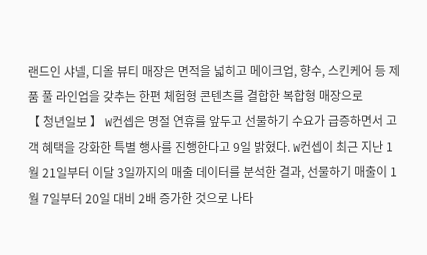랜드인 샤넬, 디올 뷰티 매장은 면적을 넓히고 메이크업, 향수, 스킨케어 등 제품 풀 라인업을 갖추는 한편 체험형 콘텐츠를 결합한 복합형 매장으로
【 청년일보 】 W컨셉은 명절 연휴를 앞두고 선물하기 수요가 급증하면서 고객 혜택을 강화한 특별 행사를 진행한다고 9일 밝혔다. W컨셉이 최근 지난 1월 21일부터 이달 3일까지의 매출 데이터를 분석한 결과, 선물하기 매출이 1월 7일부터 20일 대비 2배 증가한 것으로 나타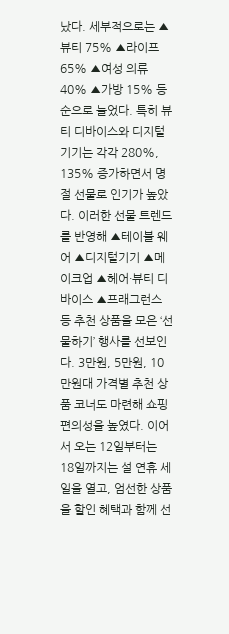났다. 세부적으로는 ▲뷰티 75% ▲라이프 65% ▲여성 의류 40% ▲가방 15% 등 순으로 늘었다. 특히 뷰티 디바이스와 디지털기기는 각각 280%, 135% 증가하면서 명절 선물로 인기가 높았다. 이러한 선물 트렌드를 반영해 ▲테이블 웨어 ▲디지털기기 ▲메이크업 ▲헤어·뷰티 디바이스 ▲프래그런스 등 추천 상품을 모은 ‘선물하기’ 행사를 선보인다. 3만원, 5만원, 10만원대 가격별 추천 상품 코너도 마련해 쇼핑 편의성을 높였다. 이어서 오는 12일부터는 18일까지는 설 연휴 세일을 열고, 엄선한 상품을 할인 혜택과 함께 선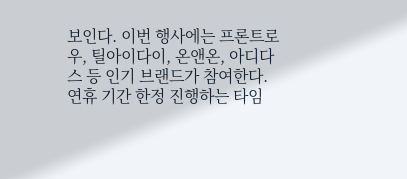보인다. 이번 행사에는 프론트로우, 틸아이다이, 온앤온, 아디다스 등 인기 브랜드가 참여한다. 연휴 기간 한정 진행하는 타임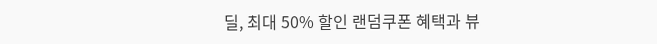딜, 최대 50% 할인 랜덤쿠폰 혜택과 뷰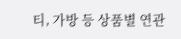티, 가방 등 상품별 연관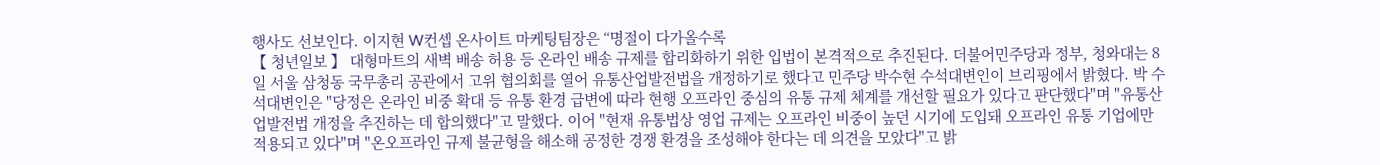행사도 선보인다. 이지현 W컨셉 온사이트 마케팅팀장은 “명절이 다가올수록
【 청년일보 】 대형마트의 새벽 배송 허용 등 온라인 배송 규제를 합리화하기 위한 입법이 본격적으로 추진된다. 더불어민주당과 정부, 청와대는 8일 서울 삼청동 국무총리 공관에서 고위 협의회를 열어 유통산업발전법을 개정하기로 했다고 민주당 박수현 수석대변인이 브리핑에서 밝혔다. 박 수석대변인은 "당정은 온라인 비중 확대 등 유통 환경 급변에 따라 현행 오프라인 중심의 유통 규제 체계를 개선할 필요가 있다고 판단했다"며 "유통산업발전법 개정을 추진하는 데 합의했다"고 말했다. 이어 "현재 유통법상 영업 규제는 오프라인 비중이 높던 시기에 도입돼 오프라인 유통 기업에만 적용되고 있다"며 "온오프라인 규제 불균형을 해소해 공정한 경쟁 환경을 조성해야 한다는 데 의견을 모았다"고 밝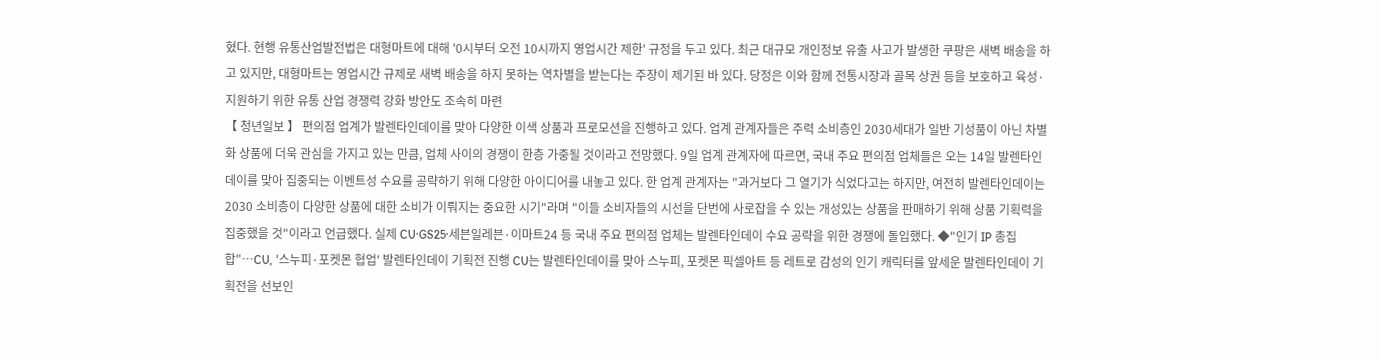혔다. 현행 유통산업발전법은 대형마트에 대해 '0시부터 오전 10시까지 영업시간 제한' 규정을 두고 있다. 최근 대규모 개인정보 유출 사고가 발생한 쿠팡은 새벽 배송을 하고 있지만, 대형마트는 영업시간 규제로 새벽 배송을 하지 못하는 역차별을 받는다는 주장이 제기된 바 있다. 당정은 이와 함께 전통시장과 골목 상권 등을 보호하고 육성·지원하기 위한 유통 산업 경쟁력 강화 방안도 조속히 마련
【 청년일보 】 편의점 업계가 발렌타인데이를 맞아 다양한 이색 상품과 프로모션을 진행하고 있다. 업계 관계자들은 주력 소비층인 2030세대가 일반 기성품이 아닌 차별화 상품에 더욱 관심을 가지고 있는 만큼, 업체 사이의 경쟁이 한층 가중될 것이라고 전망했다. 9일 업계 관계자에 따르면, 국내 주요 편의점 업체들은 오는 14일 발렌타인데이를 맞아 집중되는 이벤트성 수요를 공략하기 위해 다양한 아이디어를 내놓고 있다. 한 업계 관계자는 "과거보다 그 열기가 식었다고는 하지만, 여전히 발렌타인데이는 2030 소비층이 다양한 상품에 대한 소비가 이뤄지는 중요한 시기"라며 "이들 소비자들의 시선을 단번에 사로잡을 수 있는 개성있는 상품을 판매하기 위해 상품 기획력을 집중했을 것"이라고 언급했다. 실제 CU·GS25·세븐일레븐·이마트24 등 국내 주요 편의점 업체는 발렌타인데이 수요 공략을 위한 경쟁에 돌입했다. ◆"인기 IP 총집합"…CU, '스누피·포켓몬 협업' 발렌타인데이 기획전 진행 CU는 발렌타인데이를 맞아 스누피, 포켓몬 픽셀아트 등 레트로 감성의 인기 캐릭터를 앞세운 발렌타인데이 기획전을 선보인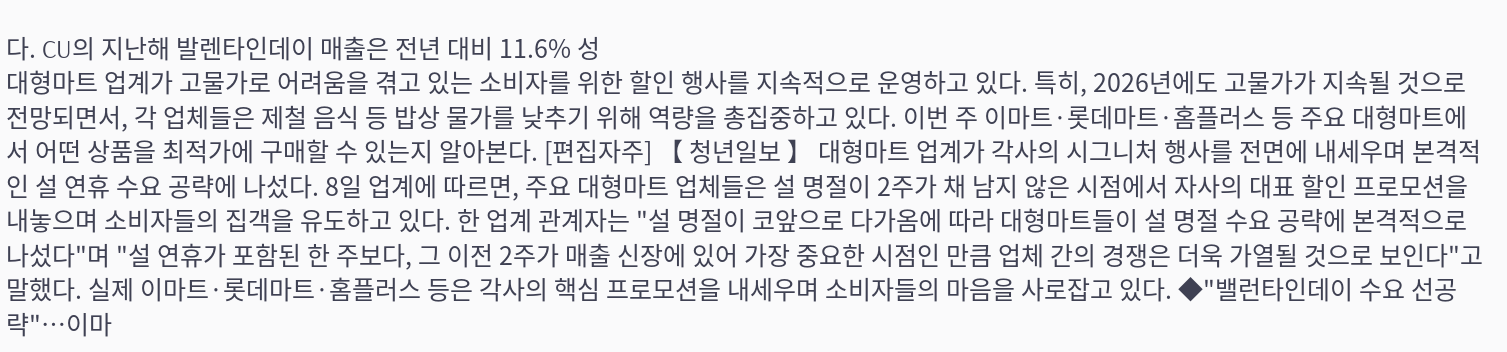다. CU의 지난해 발렌타인데이 매출은 전년 대비 11.6% 성
대형마트 업계가 고물가로 어려움을 겪고 있는 소비자를 위한 할인 행사를 지속적으로 운영하고 있다. 특히, 2026년에도 고물가가 지속될 것으로 전망되면서, 각 업체들은 제철 음식 등 밥상 물가를 낮추기 위해 역량을 총집중하고 있다. 이번 주 이마트·롯데마트·홈플러스 등 주요 대형마트에서 어떤 상품을 최적가에 구매할 수 있는지 알아본다. [편집자주] 【 청년일보 】 대형마트 업계가 각사의 시그니처 행사를 전면에 내세우며 본격적인 설 연휴 수요 공략에 나섰다. 8일 업계에 따르면, 주요 대형마트 업체들은 설 명절이 2주가 채 남지 않은 시점에서 자사의 대표 할인 프로모션을 내놓으며 소비자들의 집객을 유도하고 있다. 한 업계 관계자는 "설 명절이 코앞으로 다가옴에 따라 대형마트들이 설 명절 수요 공략에 본격적으로 나섰다"며 "설 연휴가 포함된 한 주보다, 그 이전 2주가 매출 신장에 있어 가장 중요한 시점인 만큼 업체 간의 경쟁은 더욱 가열될 것으로 보인다"고 말했다. 실제 이마트·롯데마트·홈플러스 등은 각사의 핵심 프로모션을 내세우며 소비자들의 마음을 사로잡고 있다. ◆"밸런타인데이 수요 선공략"…이마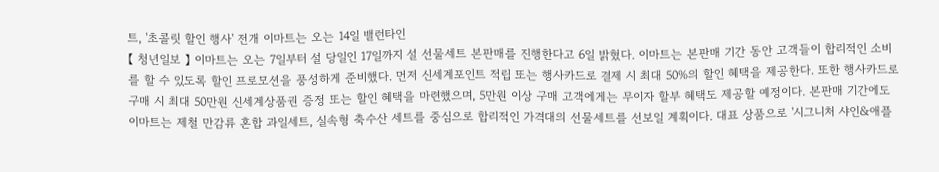트, '초콜릿 할인 행사' 전개 이마트는 오는 14일 밸런타인
【 청년일보 】 이마트는 오는 7일부터 설 당일인 17일까지 설 선물세트 본판매를 진행한다고 6일 밝혔다. 이마트는 본판매 기간 동안 고객들이 합리적인 소비를 할 수 있도록 할인 프로모션을 풍성하게 준비했다. 먼저 신세계포인트 적립 또는 행사카드로 결제 시 최대 50%의 할인 혜택을 제공한다. 또한 행사카드로 구매 시 최대 50만원 신세계상품권 증정 또는 할인 혜택을 마련했으며, 5만원 이상 구매 고객에게는 무이자 할부 혜택도 제공할 예정이다. 본판매 기간에도 이마트는 제철 만감류 혼합 과일세트, 실속형 축수산 세트를 중심으로 합리적인 가격대의 선물세트를 선보일 계획이다. 대표 상품으로 '시그니처 샤인&애플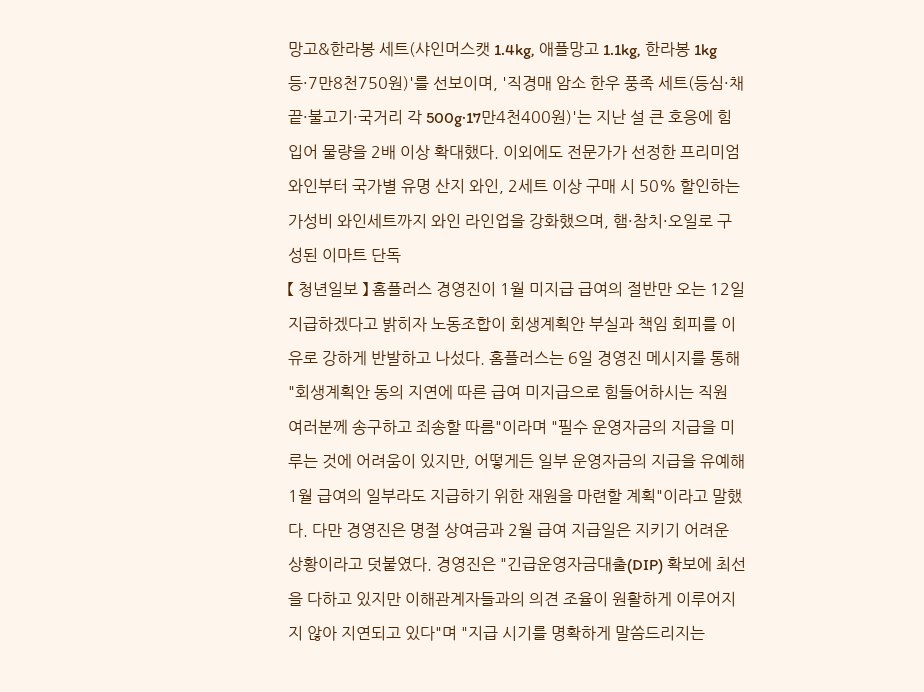망고&한라봉 세트(샤인머스캣 1.4kg, 애플망고 1.1kg, 한라봉 1kg 등·7만8천750원)'를 선보이며, '직경매 암소 한우 풍족 세트(등심·채끝·불고기·국거리 각 500g·17만4천400원)'는 지난 설 큰 호응에 힘입어 물량을 2배 이상 확대했다. 이외에도 전문가가 선정한 프리미엄 와인부터 국가별 유명 산지 와인, 2세트 이상 구매 시 50% 할인하는 가성비 와인세트까지 와인 라인업을 강화했으며, 햄·참치·오일로 구성된 이마트 단독
【 청년일보 】 홈플러스 경영진이 1월 미지급 급여의 절반만 오는 12일 지급하겠다고 밝히자 노동조합이 회생계획안 부실과 책임 회피를 이유로 강하게 반발하고 나섰다. 홈플러스는 6일 경영진 메시지를 통해 "회생계획안 동의 지연에 따른 급여 미지급으로 힘들어하시는 직원 여러분께 송구하고 죄송할 따름"이라며 "필수 운영자금의 지급을 미루는 것에 어려움이 있지만, 어떻게든 일부 운영자금의 지급을 유예해 1월 급여의 일부라도 지급하기 위한 재원을 마련할 계획"이라고 말했다. 다만 경영진은 명절 상여금과 2월 급여 지급일은 지키기 어려운 상황이라고 덧붙였다. 경영진은 "긴급운영자금대출(DIP) 확보에 최선을 다하고 있지만 이해관계자들과의 의견 조율이 원활하게 이루어지지 않아 지연되고 있다"며 "지급 시기를 명확하게 말씀드리지는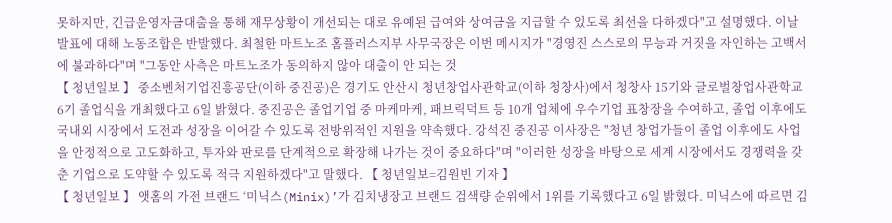못하지만, 긴급운영자금대출을 통해 재무상황이 개선되는 대로 유예된 급여와 상여금을 지급할 수 있도록 최선을 다하겠다"고 설명했다. 이날 발표에 대해 노동조합은 반발했다. 최철한 마트노조 홈플러스지부 사무국장은 이번 메시지가 "경영진 스스로의 무능과 거짓을 자인하는 고백서에 불과하다"며 "그동안 사측은 마트노조가 동의하지 않아 대출이 안 되는 것
【 청년일보 】 중소벤처기업진흥공단(이하 중진공)은 경기도 안산시 청년창업사관학교(이하 청창사)에서 청창사 15기와 글로벌창업사관학교 6기 졸업식을 개최했다고 6일 밝혔다. 중진공은 졸업기업 중 마케마케, 패브릭덕트 등 10개 업체에 우수기업 표창장을 수여하고, 졸업 이후에도 국내외 시장에서 도전과 성장을 이어갈 수 있도록 전방위적인 지원을 약속했다. 강석진 중진공 이사장은 "청년 창업가들이 졸업 이후에도 사업을 안정적으로 고도화하고, 투자와 판로를 단계적으로 확장해 나가는 것이 중요하다"며 "이러한 성장을 바탕으로 세계 시장에서도 경쟁력을 갖춘 기업으로 도약할 수 있도록 적극 지원하겠다"고 말했다. 【 청년일보=김원빈 기자 】
【 청년일보 】 앳홈의 가전 브랜드 ‘미닉스(Minix)’가 김치냉장고 브랜드 검색량 순위에서 1위를 기록했다고 6일 밝혔다. 미닉스에 따르면 김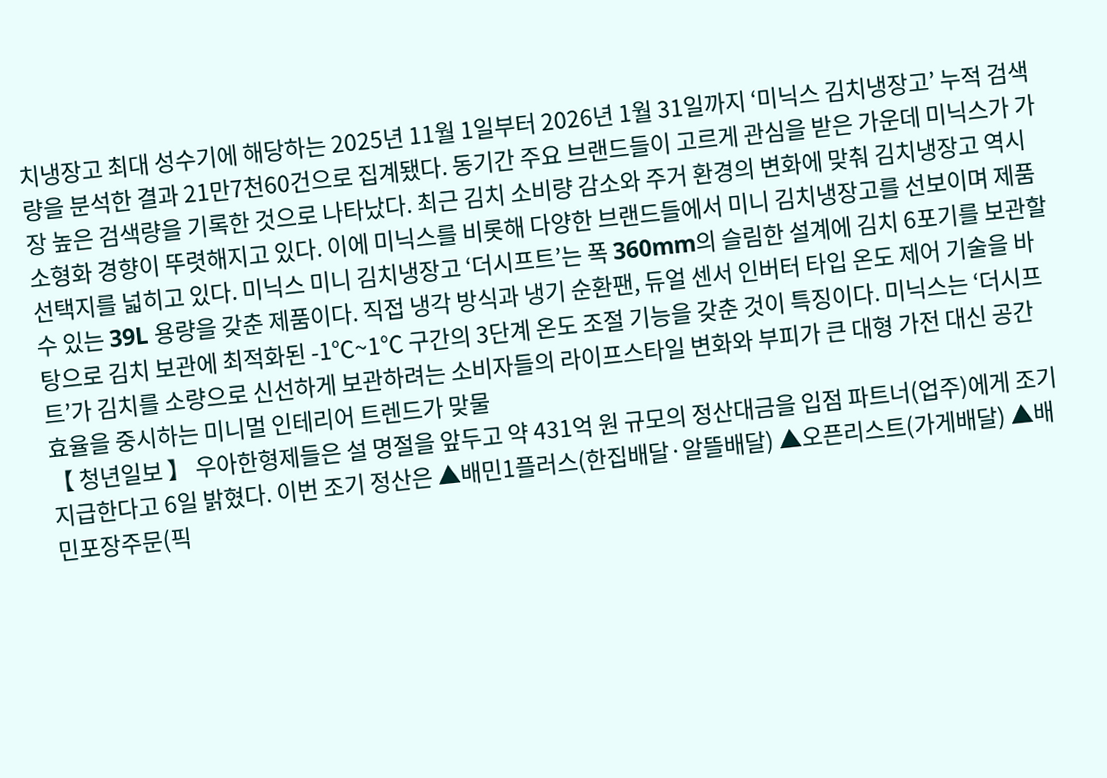치냉장고 최대 성수기에 해당하는 2025년 11월 1일부터 2026년 1월 31일까지 ‘미닉스 김치냉장고’ 누적 검색량을 분석한 결과 21만7천60건으로 집계됐다. 동기간 주요 브랜드들이 고르게 관심을 받은 가운데 미닉스가 가장 높은 검색량을 기록한 것으로 나타났다. 최근 김치 소비량 감소와 주거 환경의 변화에 맞춰 김치냉장고 역시 소형화 경향이 뚜렷해지고 있다. 이에 미닉스를 비롯해 다양한 브랜드들에서 미니 김치냉장고를 선보이며 제품 선택지를 넓히고 있다. 미닉스 미니 김치냉장고 ‘더시프트’는 폭 360mm의 슬림한 설계에 김치 6포기를 보관할 수 있는 39L 용량을 갖춘 제품이다. 직접 냉각 방식과 냉기 순환팬, 듀얼 센서 인버터 타입 온도 제어 기술을 바탕으로 김치 보관에 최적화된 -1℃~1℃ 구간의 3단계 온도 조절 기능을 갖춘 것이 특징이다. 미닉스는 ‘더시프트’가 김치를 소량으로 신선하게 보관하려는 소비자들의 라이프스타일 변화와 부피가 큰 대형 가전 대신 공간 효율을 중시하는 미니멀 인테리어 트렌드가 맞물
【 청년일보 】 우아한형제들은 설 명절을 앞두고 약 431억 원 규모의 정산대금을 입점 파트너(업주)에게 조기 지급한다고 6일 밝혔다. 이번 조기 정산은 ▲배민1플러스(한집배달·알뜰배달) ▲오픈리스트(가게배달) ▲배민포장주문(픽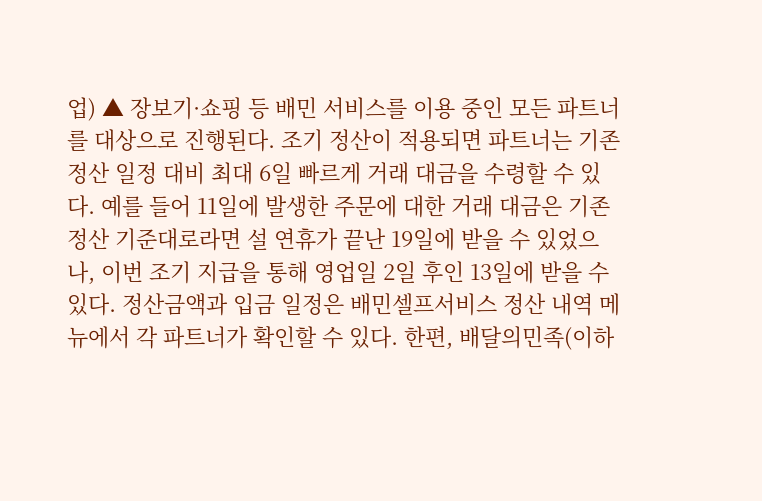업) ▲ 장보기·쇼핑 등 배민 서비스를 이용 중인 모든 파트너를 대상으로 진행된다. 조기 정산이 적용되면 파트너는 기존 정산 일정 대비 최대 6일 빠르게 거래 대금을 수령할 수 있다. 예를 들어 11일에 발생한 주문에 대한 거래 대금은 기존 정산 기준대로라면 설 연휴가 끝난 19일에 받을 수 있었으나, 이번 조기 지급을 통해 영업일 2일 후인 13일에 받을 수 있다. 정산금액과 입금 일정은 배민셀프서비스 정산 내역 메뉴에서 각 파트너가 확인할 수 있다. 한편, 배달의민족(이하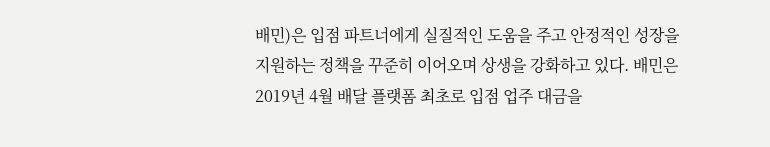배민)은 입점 파트너에게 실질적인 도움을 주고 안정적인 성장을 지원하는 정책을 꾸준히 이어오며 상생을 강화하고 있다. 배민은 2019년 4월 배달 플랫폼 최초로 입점 업주 대금을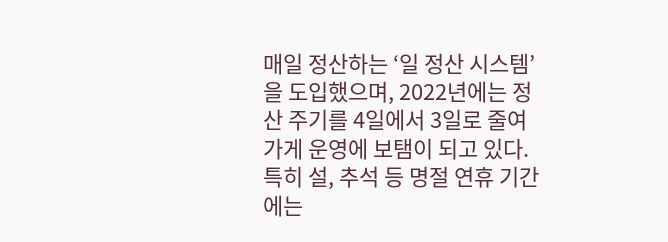매일 정산하는 ‘일 정산 시스템’을 도입했으며, 2022년에는 정산 주기를 4일에서 3일로 줄여 가게 운영에 보탬이 되고 있다. 특히 설, 추석 등 명절 연휴 기간에는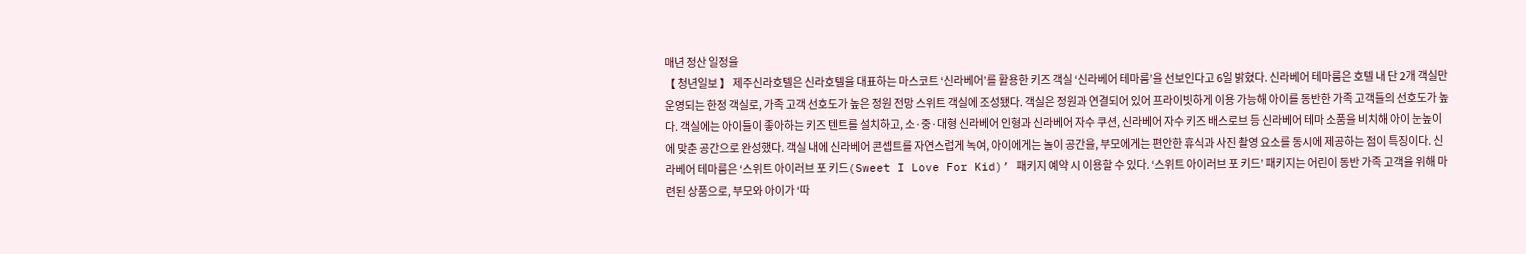매년 정산 일정을
【 청년일보 】 제주신라호텔은 신라호텔을 대표하는 마스코트 ‘신라베어’를 활용한 키즈 객실 ‘신라베어 테마룸’을 선보인다고 6일 밝혔다. 신라베어 테마룸은 호텔 내 단 2개 객실만 운영되는 한정 객실로, 가족 고객 선호도가 높은 정원 전망 스위트 객실에 조성됐다. 객실은 정원과 연결되어 있어 프라이빗하게 이용 가능해 아이를 동반한 가족 고객들의 선호도가 높다. 객실에는 아이들이 좋아하는 키즈 텐트를 설치하고, 소·중·대형 신라베어 인형과 신라베어 자수 쿠션, 신라베어 자수 키즈 배스로브 등 신라베어 테마 소품을 비치해 아이 눈높이에 맞춘 공간으로 완성했다. 객실 내에 신라베어 콘셉트를 자연스럽게 녹여, 아이에게는 놀이 공간을, 부모에게는 편안한 휴식과 사진 촬영 요소를 동시에 제공하는 점이 특징이다. 신라베어 테마룸은 ‘스위트 아이러브 포 키드(Sweet I Love For Kid)’ 패키지 예약 시 이용할 수 있다. ‘스위트 아이러브 포 키드’ 패키지는 어린이 동반 가족 고객을 위해 마련된 상품으로, 부모와 아이가 ‘따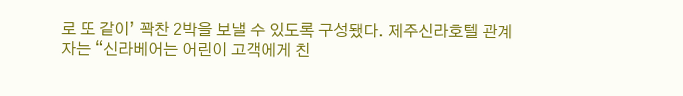로 또 같이’ 꽉찬 2박을 보낼 수 있도록 구성됐다. 제주신라호텔 관계자는 “신라베어는 어린이 고객에게 친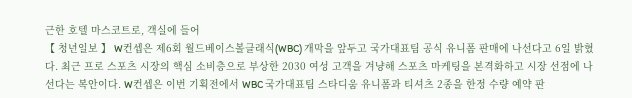근한 호텔 마스코트로, 객실에 들어
【 청년일보 】 W컨셉은 제6회 월드베이스볼클래식(WBC) 개막을 앞두고 국가대표팀 공식 유니폼 판매에 나선다고 6일 밝혔다. 최근 프로 스포츠 시장의 핵심 소비층으로 부상한 2030 여성 고객을 겨냥해 스포츠 마케팅을 본격화하고 시장 선점에 나선다는 복안이다. W컨셉은 이번 기획전에서 WBC 국가대표팀 스타디움 유니폼과 티셔츠 2종을 한정 수량 예약 판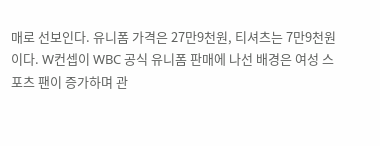매로 선보인다. 유니폼 가격은 27만9천원, 티셔츠는 7만9천원이다. W컨셉이 WBC 공식 유니폼 판매에 나선 배경은 여성 스포츠 팬이 증가하며 관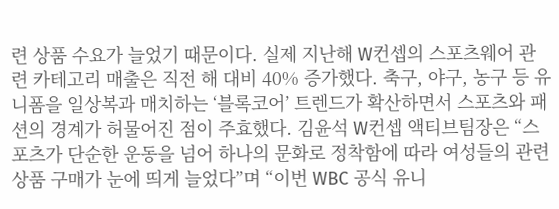련 상품 수요가 늘었기 때문이다. 실제 지난해 W컨셉의 스포츠웨어 관련 카테고리 매출은 직전 해 대비 40% 증가했다. 축구, 야구, 농구 등 유니폼을 일상복과 매치하는 ‘블록코어’ 트렌드가 확산하면서 스포츠와 패션의 경계가 허물어진 점이 주효했다. 김윤석 W컨셉 액티브팀장은 “스포츠가 단순한 운동을 넘어 하나의 문화로 정착함에 따라 여성들의 관련 상품 구매가 눈에 띄게 늘었다”며 “이번 WBC 공식 유니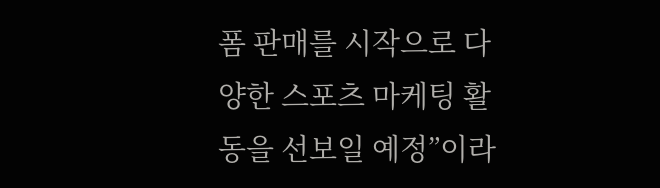폼 판매를 시작으로 다양한 스포츠 마케팅 활동을 선보일 예정”이라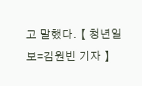고 말했다. 【 청년일보=김원빈 기자 】